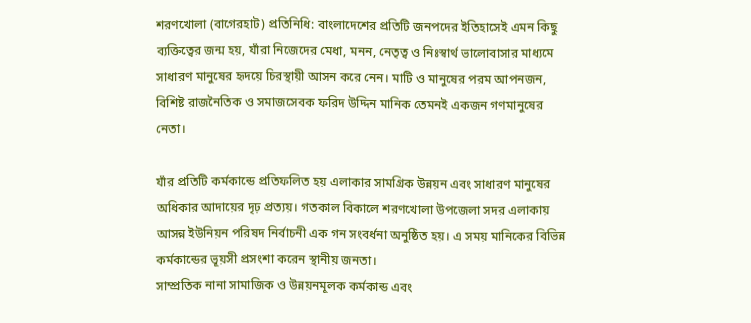শরণখোলা (বাগেরহাট) প্রতিনিধি: বাংলাদেশের প্রতিটি জনপদের ইতিহাসেই এমন কিছু ব্যক্তিত্বের জন্ম হয়, যাঁরা নিজেদের মেধা, মনন, নেতৃত্ব ও নিঃস্বার্থ ভালোবাসার মাধ্যমে সাধারণ মানুষের হৃদয়ে চিরস্থায়ী আসন করে নেন। মাটি ও মানুষের পরম আপনজন, বিশিষ্ট রাজনৈতিক ও সমাজসেবক ফরিদ উদ্দিন মানিক তেমনই একজন গণমানুষের নেতা।

যাঁর প্রতিটি কর্মকান্ডে প্রতিফলিত হয় এলাকার সামগ্রিক উন্নয়ন এবং সাধারণ মানুষের অধিকার আদায়ের দৃঢ় প্রত্যয়। গতকাল বিকালে শরণখোলা উপজেলা সদর এলাকায় আসন্ন ইউনিয়ন পরিষদ নির্বাচনী এক গন সংবর্ধনা অনুষ্ঠিত হয়। এ সময় মানিকের বিভিন্ন কর্মকান্ডের ভূয়সী প্রসংশা করেন স্থানীয় জনতা।
সাম্প্রতিক নানা সামাজিক ও উন্নয়নমূলক কর্মকান্ড এবং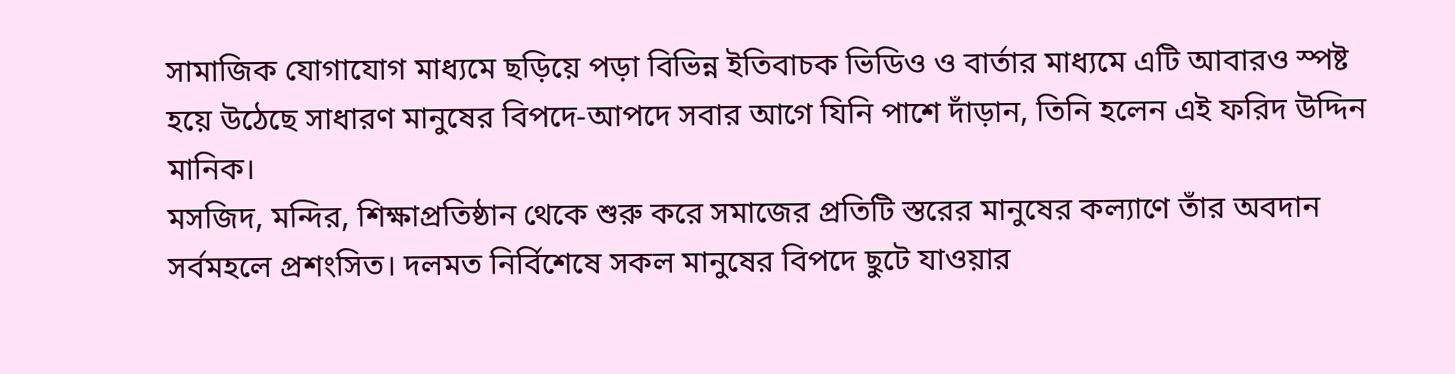সামাজিক যোগাযোগ মাধ্যমে ছড়িয়ে পড়া বিভিন্ন ইতিবাচক ভিডিও ও বার্তার মাধ্যমে এটি আবারও স্পষ্ট হয়ে উঠেছে সাধারণ মানুষের বিপদে-আপদে সবার আগে যিনি পাশে দাঁড়ান, তিনি হলেন এই ফরিদ উদ্দিন মানিক।
মসজিদ, মন্দির, শিক্ষাপ্রতিষ্ঠান থেকে শুরু করে সমাজের প্রতিটি স্তরের মানুষের কল্যাণে তাঁর অবদান সর্বমহলে প্রশংসিত। দলমত নির্বিশেষে সকল মানুষের বিপদে ছুটে যাওয়ার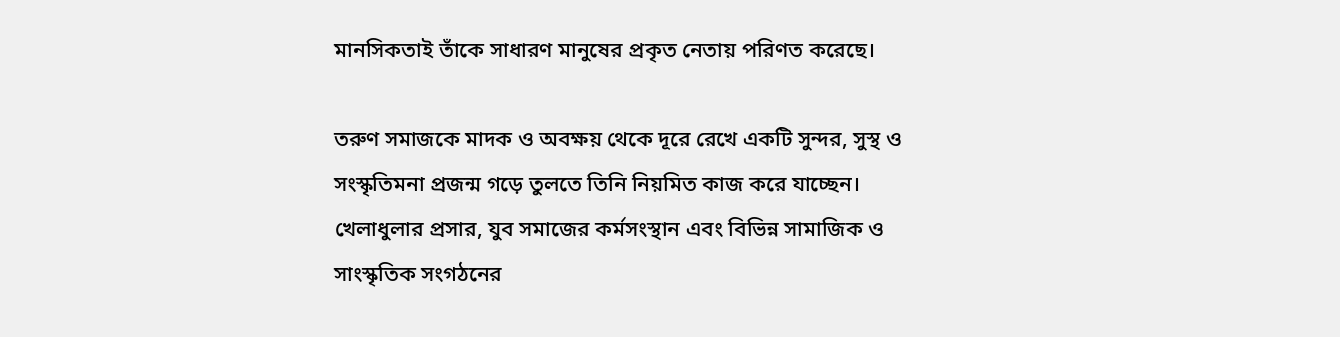মানসিকতাই তাঁকে সাধারণ মানুষের প্রকৃত নেতায় পরিণত করেছে।

তরুণ সমাজকে মাদক ও অবক্ষয় থেকে দূরে রেখে একটি সুন্দর, সুস্থ ও সংস্কৃতিমনা প্রজন্ম গড়ে তুলতে তিনি নিয়মিত কাজ করে যাচ্ছেন। খেলাধুলার প্রসার, যুব সমাজের কর্মসংস্থান এবং বিভিন্ন সামাজিক ও সাংস্কৃতিক সংগঠনের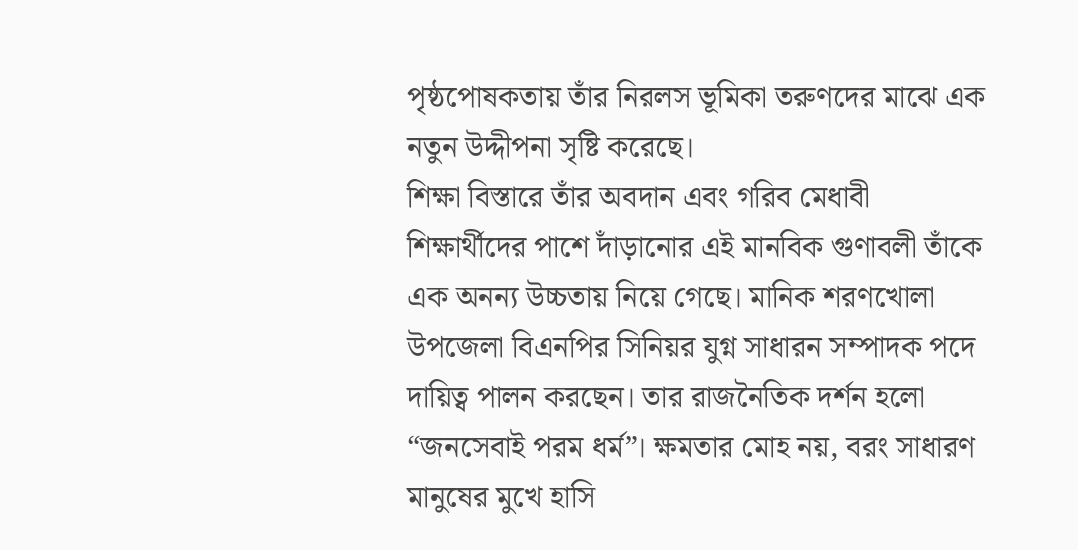পৃষ্ঠপোষকতায় তাঁর নিরলস ভূমিকা তরুণদের মাঝে এক নতুন উদ্দীপনা সৃষ্টি করেছে।
শিক্ষা বিস্তারে তাঁর অবদান এবং গরিব মেধাবী শিক্ষার্থীদের পাশে দাঁড়ানোর এই মানবিক গুণাবলী তাঁকে এক অনন্য উচ্চতায় নিয়ে গেছে। মানিক শরণখোলা উপজেলা বিএনপির সিনিয়র যুগ্ন সাধারন সম্পাদক পদে দায়িত্ব পালন করছেন। তার রাজনৈতিক দর্শন হলো “জনসেবাই পরম ধর্ম”। ক্ষমতার মোহ নয়, বরং সাধারণ মানুষের মুখে হাসি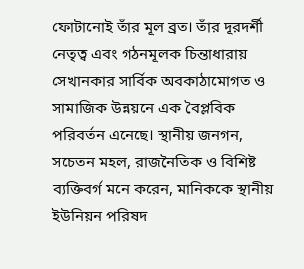ফোটানোই তাঁর মূল ব্রত। তাঁর দূরদর্শী নেতৃত্ব এবং গঠনমূলক চিন্তাধারায় সেখানকার সার্বিক অবকাঠামোগত ও সামাজিক উন্নয়নে এক বৈপ্লবিক পরিবর্তন এনেছে। স্থানীয় জনগন, সচেতন মহল, রাজনৈতিক ও বিশিষ্ট ব্যক্তিবর্গ মনে করেন, মানিককে স্থানীয় ইউনিয়ন পরিষদ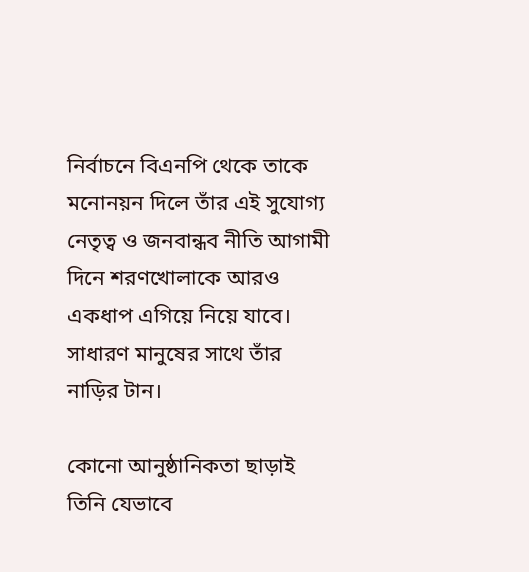নির্বাচনে বিএনপি থেকে তাকে মনোনয়ন দিলে তাঁর এই সুযোগ্য নেতৃত্ব ও জনবান্ধব নীতি আগামী দিনে শরণখোলাকে আরও একধাপ এগিয়ে নিয়ে যাবে। সাধারণ মানুষের সাথে তাঁর নাড়ির টান।

কোনো আনুষ্ঠানিকতা ছাড়াই তিনি যেভাবে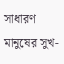সাধারণ মানুষের সুখ-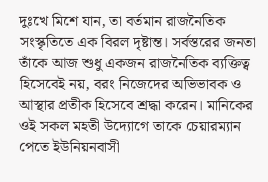দুঃখে মিশে যান, তা বর্তমান রাজনৈতিক সংস্কৃতিতে এক বিরল দৃষ্টান্ত। সর্বস্তরের জনতা তাঁকে আজ শুধু একজন রাজনৈতিক ব্যক্তিত্ব হিসেবেই নয়, বরং নিজেদের অভিভাবক ও আস্থার প্রতীক হিসেবে শ্রদ্ধা করেন। মানিকের ওই সকল মহতী উদ্যোগে তাকে চেয়ারম্যান পেতে ইউনিয়নবাসী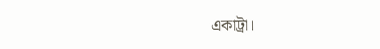একাট্রা।